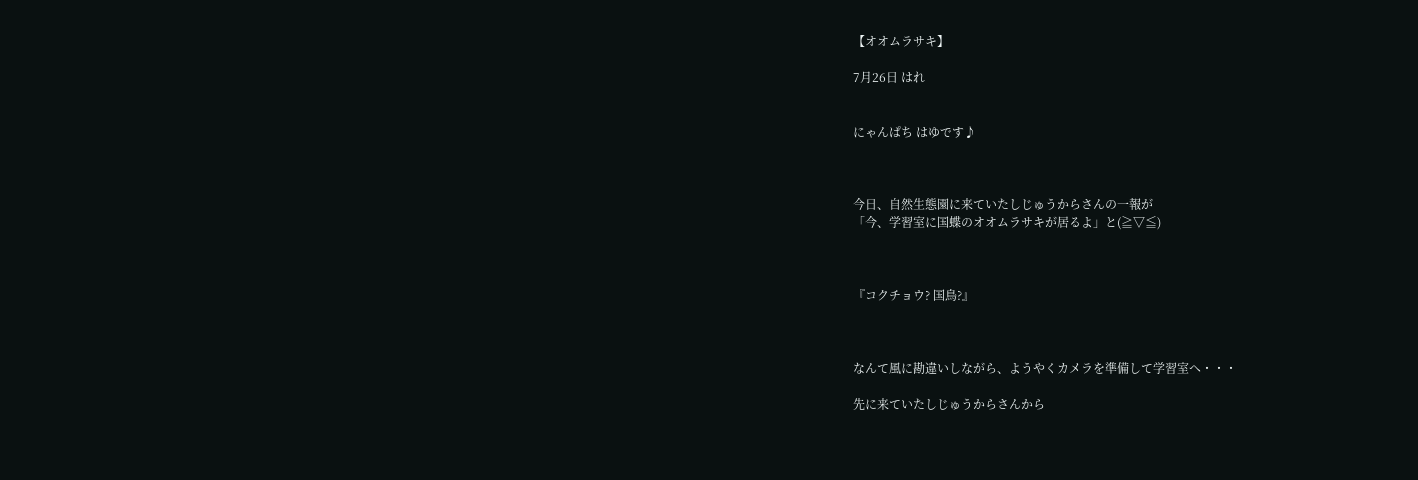【オオムラサキ】

7月26日 はれ


にゃんぱち はゆです♪



今日、自然生態園に来ていたしじゅうからさんの一報が
「今、学習室に国蝶のオオムラサキが居るよ」と(≧▽≦)



『コクチョウ? 国鳥?』



なんて風に勘違いしながら、ようやくカメラを準備して学習室へ・・・

先に来ていたしじゅうからさんから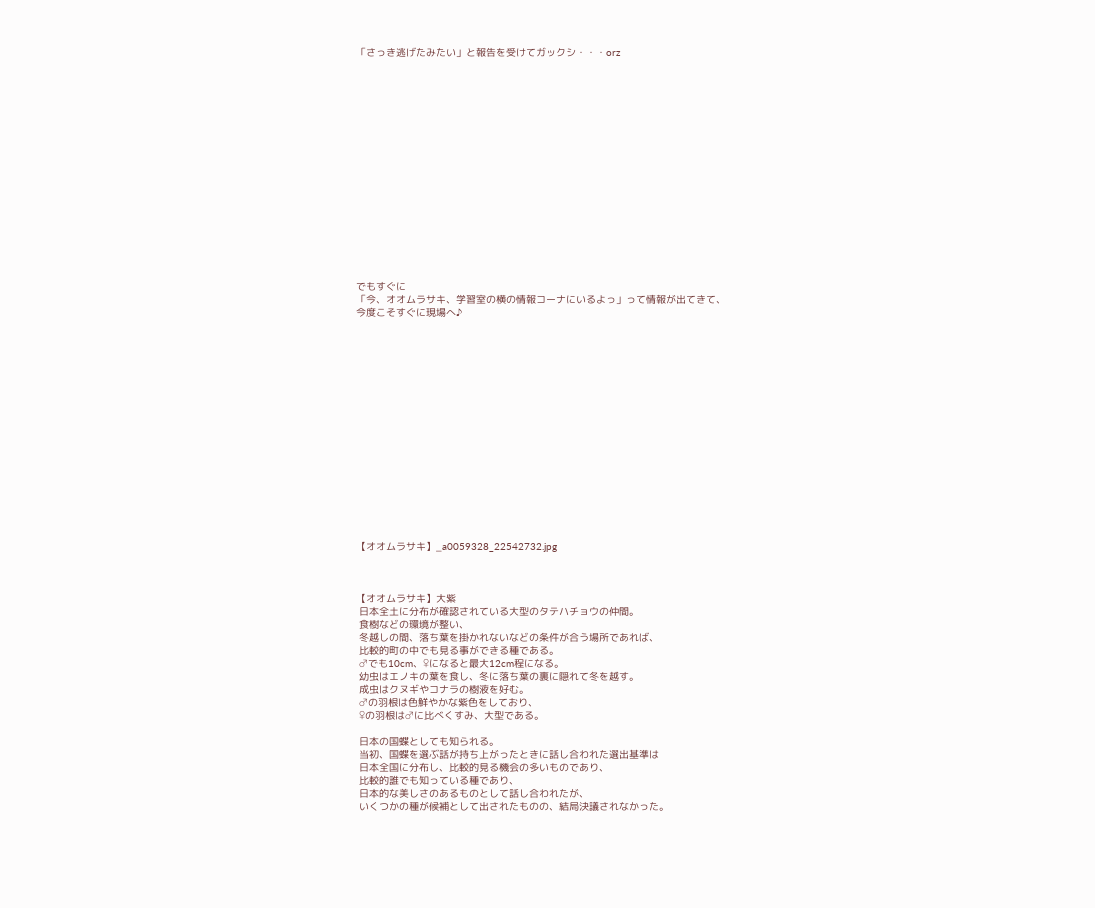「さっき逃げたみたい」と報告を受けてガックシ・・・orz

















でもすぐに
「今、オオムラサキ、学習室の横の情報コーナにいるよっ」って情報が出てきて、
今度こそすぐに現場へ♪

















【オオムラサキ】_a0059328_22542732.jpg



【オオムラサキ】大紫
 日本全土に分布が確認されている大型のタテハチョウの仲間。
 食樹などの環境が整い、
 冬越しの間、落ち葉を掛かれないなどの条件が合う場所であれば、
 比較的町の中でも見る事ができる種である。
 ♂でも10cm、♀になると最大12cm程になる。
 幼虫はエノキの葉を食し、冬に落ち葉の裏に隠れて冬を越す。
 成虫はクヌギやコナラの樹液を好む。
 ♂の羽根は色鮮やかな紫色をしており、
 ♀の羽根は♂に比べくすみ、大型である。

 日本の国蝶としても知られる。
 当初、国蝶を選ぶ話が持ち上がったときに話し合われた選出基準は
 日本全国に分布し、比較的見る機会の多いものであり、
 比較的誰でも知っている種であり、
 日本的な美しさのあるものとして話し合われたが、
 いくつかの種が候補として出されたものの、結局決議されなかった。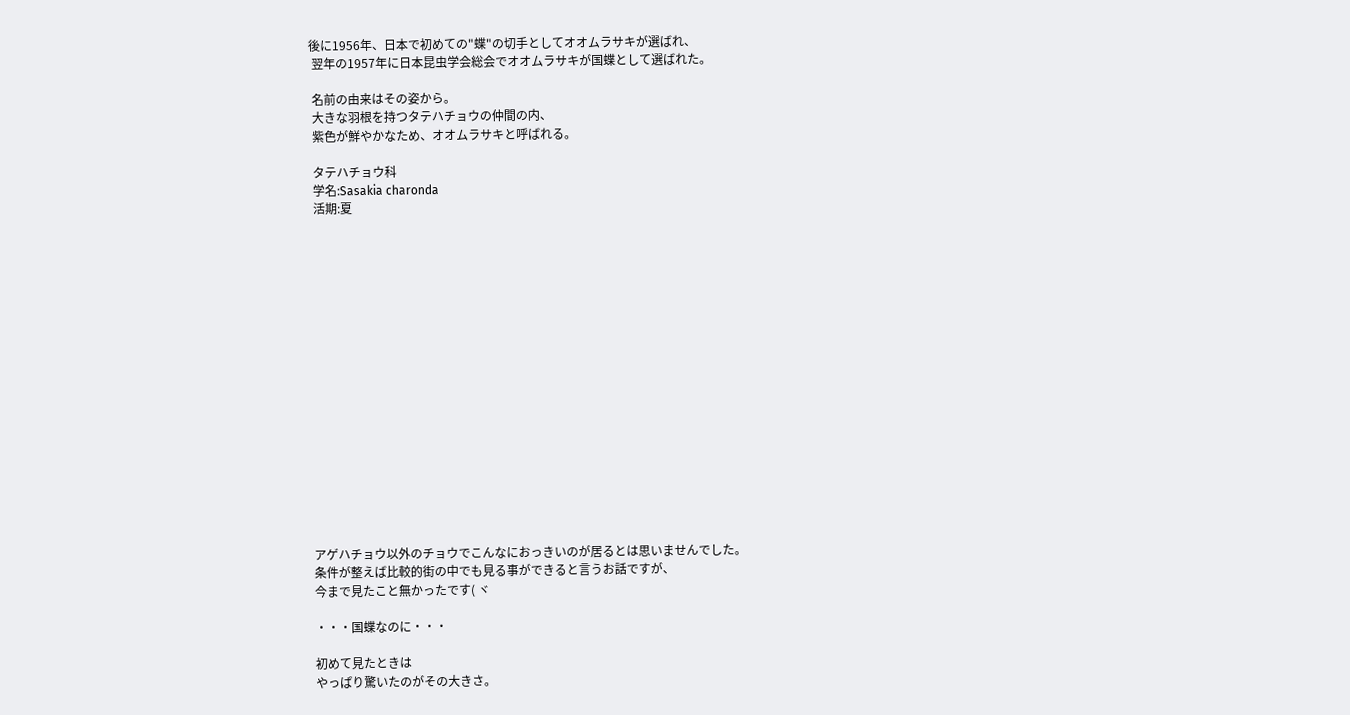後に1956年、日本で初めての"蝶"の切手としてオオムラサキが選ばれ、
 翌年の1957年に日本昆虫学会総会でオオムラサキが国蝶として選ばれた。

 名前の由来はその姿から。
 大きな羽根を持つタテハチョウの仲間の内、
 紫色が鮮やかなため、オオムラサキと呼ばれる。

 タテハチョウ科
 学名:Sasakia charonda
 活期:夏


















アゲハチョウ以外のチョウでこんなにおっきいのが居るとは思いませんでした。
条件が整えば比較的街の中でも見る事ができると言うお話ですが、
今まで見たこと無かったです( ヾ

・・・国蝶なのに・・・

初めて見たときは
やっぱり驚いたのがその大きさ。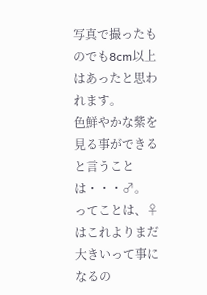写真で撮ったものでも8cm以上はあったと思われます。
色鮮やかな紫を見る事ができると言うことは・・・♂。
ってことは、♀はこれよりまだ大きいって事になるの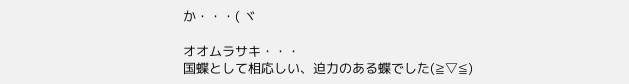か・・・( ヾ

オオムラサキ・・・
国蝶として相応しい、迫力のある蝶でした(≧▽≦)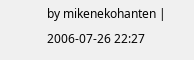by mikenekohanten | 2006-07-26 22:27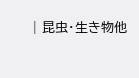| 昆虫・生き物他